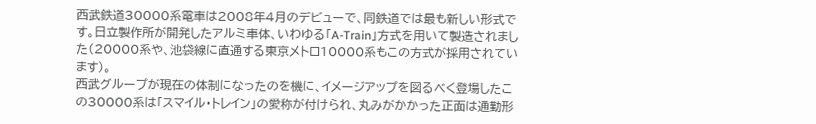西武鉄道30000系電車は2008年4月のデビューで、同鉄道では最も新しい形式です。日立製作所が開発したアルミ車体、いわゆる「A-Train」方式を用いて製造されました(20000系や、池袋線に直通する東京メトロ10000系もこの方式が採用されています)。
西武グループが現在の体制になったのを機に、イメージアップを図るべく登場したこの30000系は「スマイル・トレイン」の愛称が付けられ、丸みがかかった正面は通勤形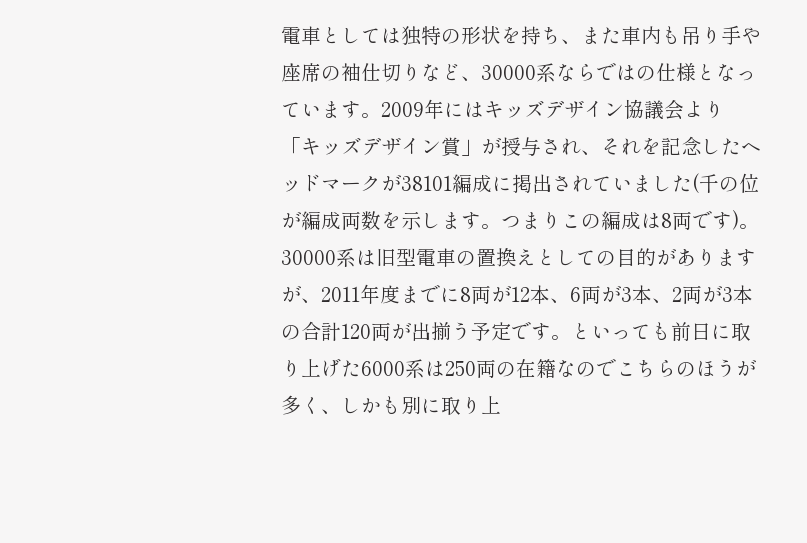電車としては独特の形状を持ち、また車内も吊り手や座席の袖仕切りなど、30000系ならではの仕様となっています。2009年にはキッズデザイン協議会より「キッズデザイン賞」が授与され、それを記念したヘッドマークが38101編成に掲出されていました(千の位が編成両数を示します。つまりこの編成は8両です)。
30000系は旧型電車の置換えとしての目的がありますが、2011年度までに8両が12本、6両が3本、2両が3本の合計120両が出揃う予定です。といっても前日に取り上げた6000系は250両の在籍なのでこちらのほうが多く、しかも別に取り上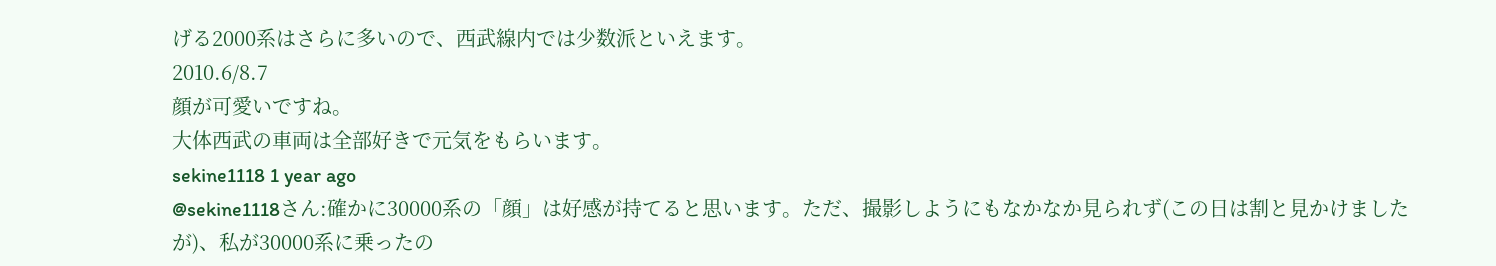げる2000系はさらに多いので、西武線内では少数派といえます。
2010.6/8.7
顔が可愛いですね。
大体西武の車両は全部好きで元気をもらいます。
sekine1118 1 year ago
@sekine1118さん:確かに30000系の「顔」は好感が持てると思います。ただ、撮影しようにもなかなか見られず(この日は割と見かけましたが)、私が30000系に乗ったの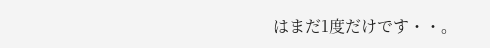はまだ1度だけです・・。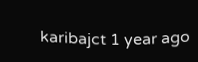karibajct 1 year ago